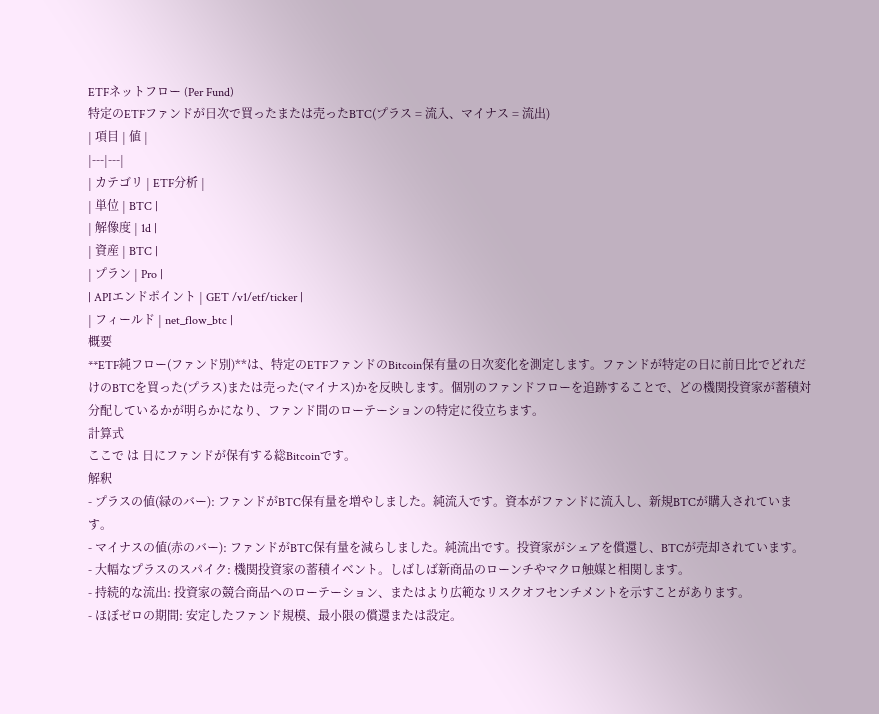ETFネットフロー (Per Fund)
特定のETFファンドが日次で買ったまたは売ったBTC(プラス = 流入、マイナス = 流出)
| 項目 | 値 |
|---|---|
| カテゴリ | ETF分析 |
| 単位 | BTC |
| 解像度 | 1d |
| 資産 | BTC |
| プラン | Pro |
| APIエンドポイント | GET /v1/etf/ticker |
| フィールド | net_flow_btc |
概要
**ETF純フロー(ファンド別)**は、特定のETFファンドのBitcoin保有量の日次変化を測定します。ファンドが特定の日に前日比でどれだけのBTCを買った(プラス)または売った(マイナス)かを反映します。個別のファンドフローを追跡することで、どの機関投資家が蓄積対分配しているかが明らかになり、ファンド間のローテーションの特定に役立ちます。
計算式
ここで は 日にファンドが保有する総Bitcoinです。
解釈
- プラスの値(緑のバー): ファンドがBTC保有量を増やしました。純流入です。資本がファンドに流入し、新規BTCが購入されています。
- マイナスの値(赤のバー): ファンドがBTC保有量を減らしました。純流出です。投資家がシェアを償還し、BTCが売却されています。
- 大幅なプラスのスパイク: 機関投資家の蓄積イベント。しばしば新商品のローンチやマクロ触媒と相関します。
- 持続的な流出: 投資家の競合商品へのローテーション、またはより広範なリスクオフセンチメントを示すことがあります。
- ほぼゼロの期間: 安定したファンド規模、最小限の償還または設定。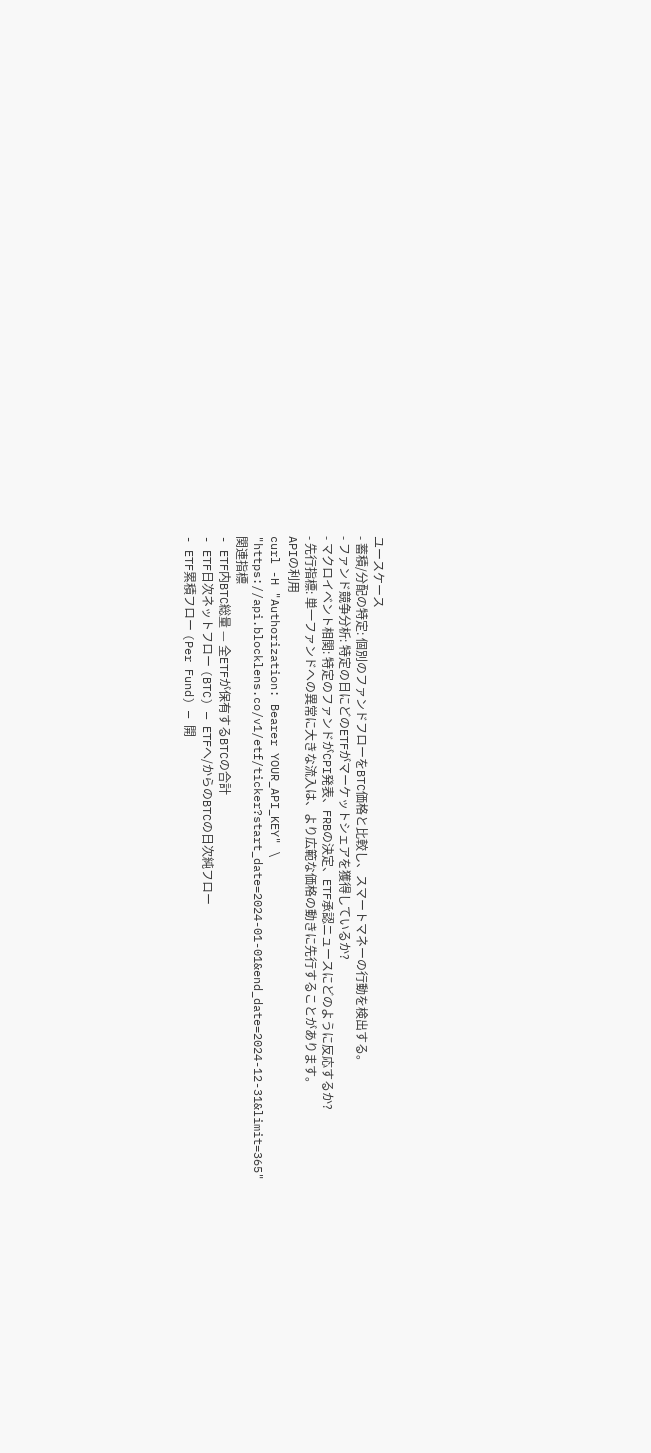ユースケース
- 蓄積/分配の特定: 個別のファンドフローをBTC価格と比較し、スマートマネーの行動を検出する。
- ファンド競争分析: 特定の日にどのETFがマーケットシェアを獲得しているか?
- マクロイベント相関: 特定のファンドがCPI発表、FRBの決定、ETF承認ニュースにどのように反応するか?
- 先行指標: 単一ファンドへの異常に大きな流入は、より広範な価格の動きに先行することがあります。
APIの利用
curl -H "Authorization: Bearer YOUR_API_KEY" \
"https://api.blocklens.co/v1/etf/ticker?start_date=2024-01-01&end_date=2024-12-31&limit=365"
関連指標
- ETF内BTC総量 — 全ETFが保有するBTCの合計
- ETF日次ネットフロー (BTC) — ETFへ/からのBTCの日次純フロー
- ETF累積フロー (Per Fund) — 開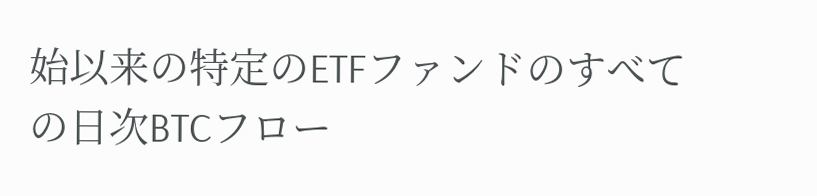始以来の特定のETFファンドのすべての日次BTCフロー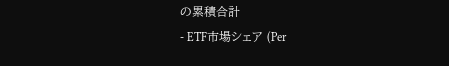の累積合計
- ETF市場シェア (Per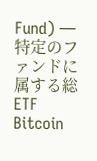Fund) — 特定のファンドに属する総ETF Bitcoin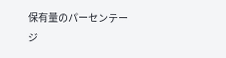保有量のパーセンテージ